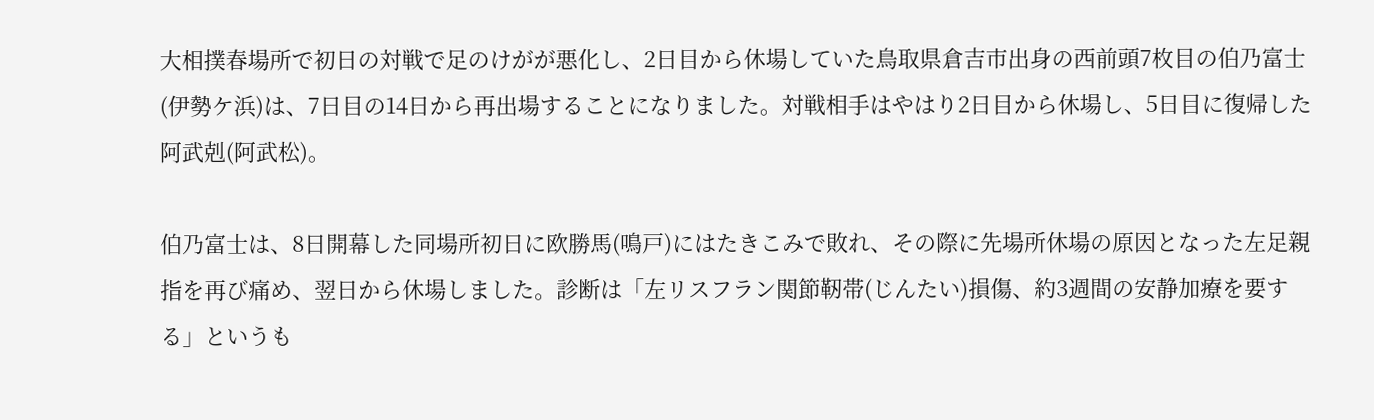大相撲春場所で初日の対戦で足のけがが悪化し、2日目から休場していた鳥取県倉吉市出身の西前頭7枚目の伯乃富士(伊勢ケ浜)は、7日目の14日から再出場することになりました。対戦相手はやはり2日目から休場し、5日目に復帰した阿武剋(阿武松)。

伯乃富士は、8日開幕した同場所初日に欧勝馬(鳴戸)にはたきこみで敗れ、その際に先場所休場の原因となった左足親指を再び痛め、翌日から休場しました。診断は「左リスフラン関節靭帯(じんたい)損傷、約3週間の安静加療を要する」というも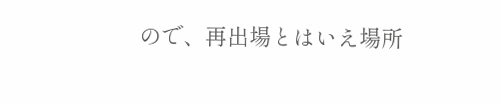ので、再出場とはいえ場所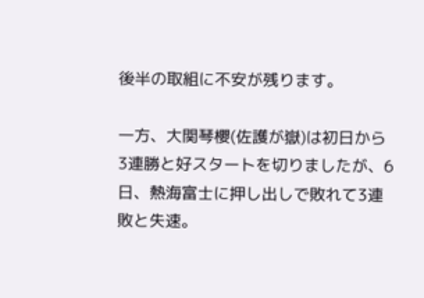後半の取組に不安が残ります。

一方、大関琴櫻(佐護が嶽)は初日から3連勝と好スタートを切りましたが、6日、熱海富士に押し出しで敗れて3連敗と失速。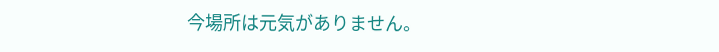今場所は元気がありません。